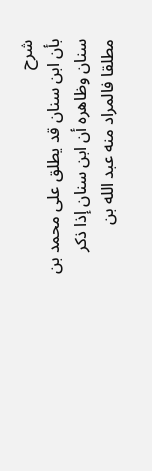شرح
بأن ابن سنان قد يطلق على محمد بن سنان وظاهره أن ابن سنان إذا ذكر
مطلقا فالمراد منه عبد الله بن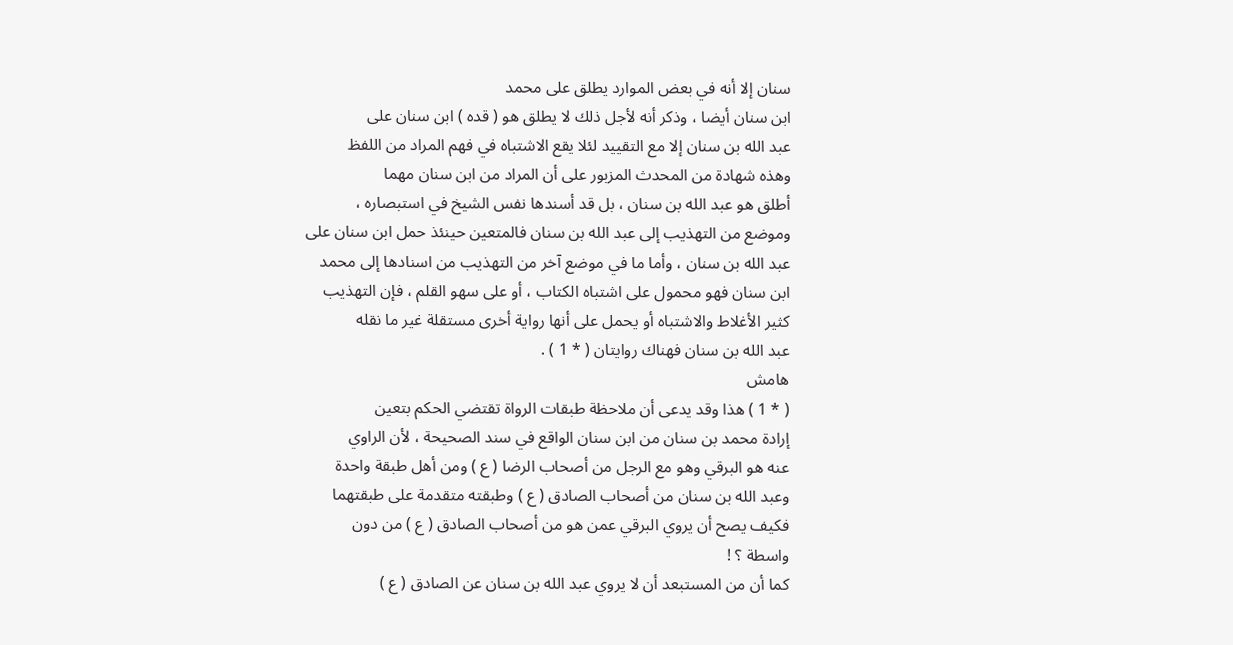سنان إلا أنه في بعض الموارد يطلق على محمد
ابن سنان أيضا ، وذكر أنه لأجل ذلك لا يطلق هو ( قده ) ابن سنان على
عبد الله بن سنان إلا مع التقييد لئلا يقع الاشتباه في فهم المراد من اللفظ
وهذه شهادة من المحدث المزبور على أن المراد من ابن سنان مهما
أطلق هو عبد الله بن سنان ، بل قد أسندها نفس الشيخ في استبصاره ،
وموضع من التهذيب إلى عبد الله بن سنان فالمتعين حينئذ حمل ابن سنان على
عبد الله بن سنان ، وأما ما في موضع آخر من التهذيب من اسنادها إلى محمد
ابن سنان فهو محمول على اشتباه الكتاب ، أو على سهو القلم ، فإن التهذيب
كثير الأغلاط والاشتباه أو يحمل على أنها رواية أخرى مستقلة غير ما نقله
عبد الله بن سنان فهناك روايتان ( * 1 ) .
هامش
( * 1 ) هذا وقد يدعى أن ملاحظة طبقات الرواة تقتضي الحكم بتعين
إرادة محمد بن سنان من ابن سنان الواقع في سند الصحيحة ، لأن الراوي
عنه هو البرقي وهو مع الرجل من أصحاب الرضا ( ع ) ومن أهل طبقة واحدة
وعبد الله بن سنان من أصحاب الصادق ( ع ) وطبقته متقدمة على طبقتهما
فكيف يصح أن يروي البرقي عمن هو من أصحاب الصادق ( ع ) من دون
واسطة ؟ !
كما أن من المستبعد أن لا يروي عبد الله بن سنان عن الصادق ( ع )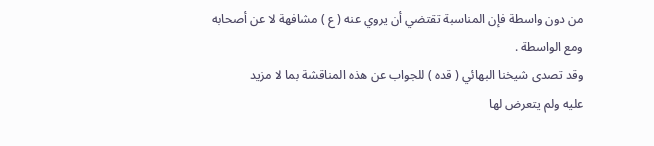من دون واسطة فإن المناسبة تقتضي أن يروي عنه ( ع ) مشافهة لا عن أصحابه
ومع الواسطة .
وقد تصدى شيخنا البهائي ( قده ) للجواب عن هذه المناقشة بما لا مزيد
عليه ولم يتعرض لها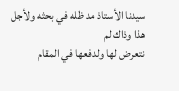سيدنا الأستاذ مد ظله في بحثه ولأجل هذا وذاك لم
نتعرض لها ولدفعها في المقام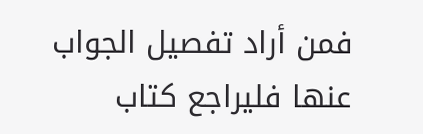فمن أراد تفصيل الجواب عنها فليراجع كتاب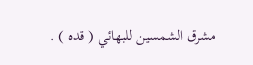مشرق الشمسين للبهائي ( قده ) .